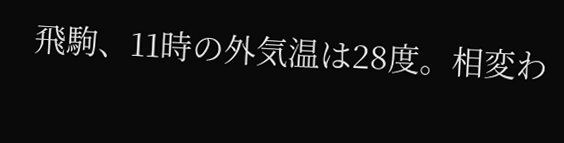飛駒、11時の外気温は28度。相変わ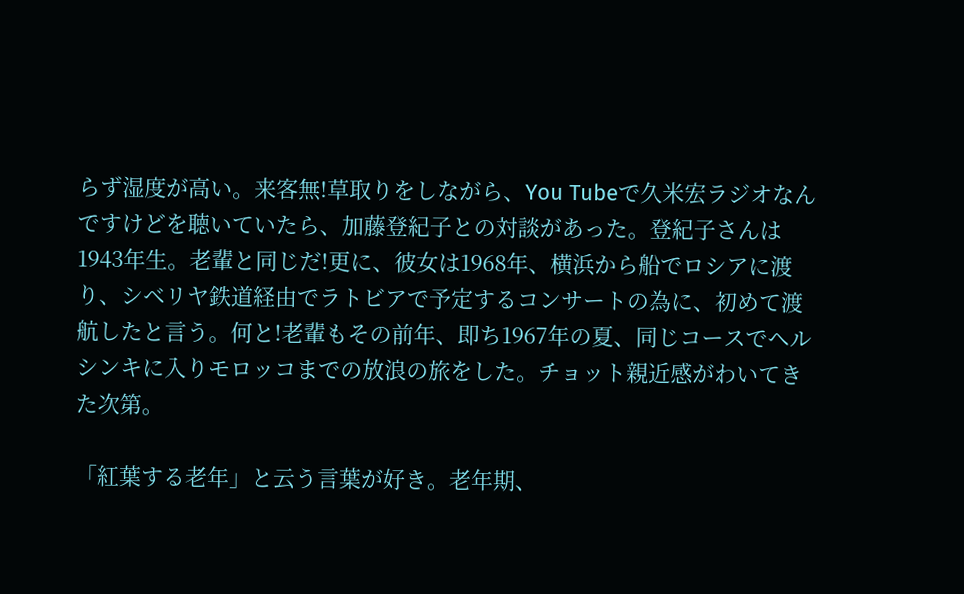らず湿度が高い。来客無!草取りをしながら、You Tubeで久米宏ラジオなんですけどを聴いていたら、加藤登紀子との対談があった。登紀子さんは1943年生。老輩と同じだ!更に、彼女は1968年、横浜から船でロシアに渡り、シベリヤ鉄道経由でラトビアで予定するコンサートの為に、初めて渡航したと言う。何と!老輩もその前年、即ち1967年の夏、同じコースでヘルシンキに入りモロッコまでの放浪の旅をした。チョット親近感がわいてきた次第。

「紅葉する老年」と云う言葉が好き。老年期、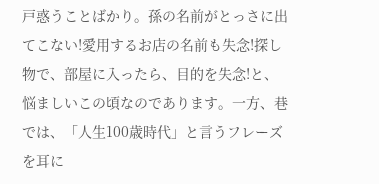戸惑うことばかり。孫の名前がとっさに出てこない!愛用するお店の名前も失念!探し物で、部屋に入ったら、目的を失念!と、悩ましいこの頃なのであります。一方、巷では、「人生100歳時代」と言うフレーズを耳に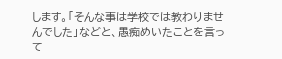します。「そんな事は学校では教わりませんでした」などと、愚痴めいたことを言って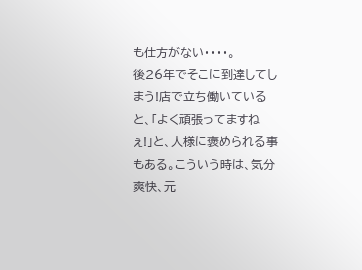も仕方がない・・・・。
後26年でそこに到達してしまう!店で立ち働いていると、「よく頑張ってますねぇ!」と、人様に褒められる事もある。こういう時は、気分爽快、元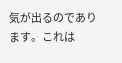気が出るのであります。これは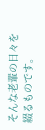そんな老輩の日々を綴るものです。